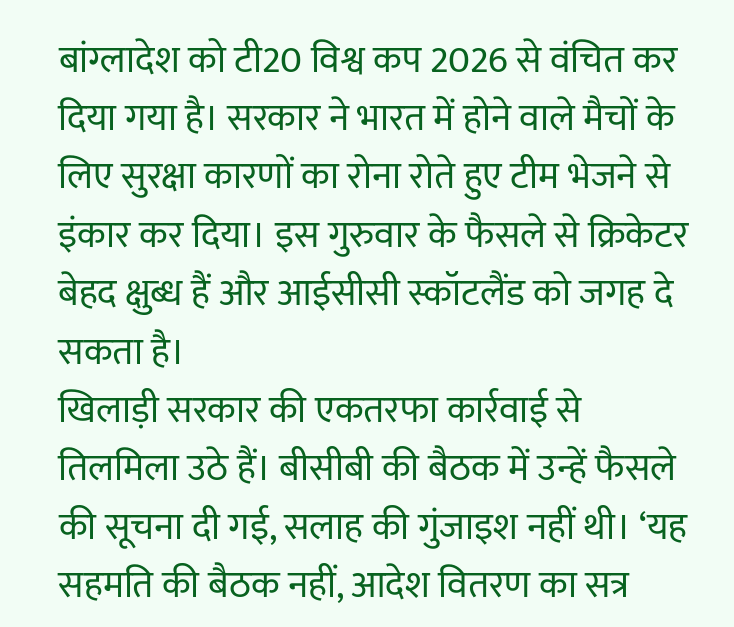बांग्लादेश को टी20 विश्व कप 2026 से वंचित कर दिया गया है। सरकार ने भारत में होने वाले मैचों के लिए सुरक्षा कारणों का रोना रोते हुए टीम भेजने से इंकार कर दिया। इस गुरुवार के फैसले से क्रिकेटर बेहद क्षुब्ध हैं और आईसीसी स्कॉटलैंड को जगह दे सकता है।
खिलाड़ी सरकार की एकतरफा कार्रवाई से तिलमिला उठे हैं। बीसीबी की बैठक में उन्हें फैसले की सूचना दी गई, सलाह की गुंजाइश नहीं थी। ‘यह सहमति की बैठक नहीं, आदेश वितरण का सत्र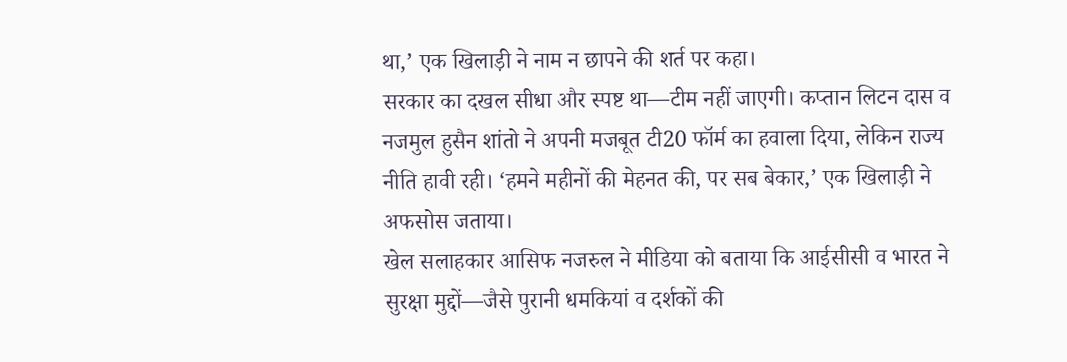था,’ एक खिलाड़ी ने नाम न छापने की शर्त पर कहा।
सरकार का दखल सीधा और स्पष्ट था—टीम नहीं जाएगी। कप्तान लिटन दास व नजमुल हुसैन शांतो ने अपनी मजबूत टी20 फॉर्म का हवाला दिया, लेकिन राज्य नीति हावी रही। ‘हमने महीनों की मेहनत की, पर सब बेकार,’ एक खिलाड़ी ने अफसोस जताया।
खेल सलाहकार आसिफ नजरुल ने मीडिया को बताया कि आईसीसी व भारत ने सुरक्षा मुद्दों—जैसे पुरानी धमकियां व दर्शकों की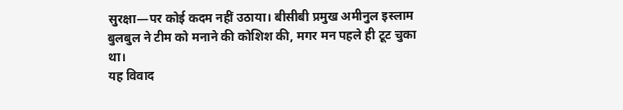सुरक्षा—पर कोई कदम नहीं उठाया। बीसीबी प्रमुख अमीनुल इस्लाम बुलबुल ने टीम को मनाने की कोशिश की, मगर मन पहले ही टूट चुका था।
यह विवाद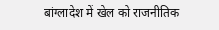बांग्लादेश में खेल को राजनीतिक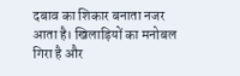दबाव का शिकार बनाता नजर आता है। खिलाड़ियों का मनोबल गिरा है और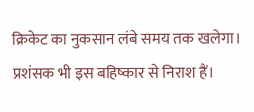क्रिकेट का नुकसान लंबे समय तक खलेगा। प्रशंसक भी इस बहिष्कार से निराश हैं।